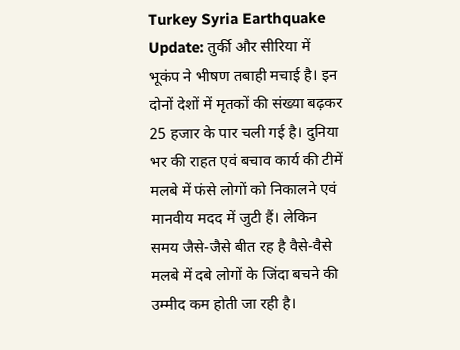Turkey Syria Earthquake Update: तुर्की और सीरिया में भूकंप ने भीषण तबाही मचाई है। इन दोनों देशों में मृतकों की संख्या बढ़कर 25 हजार के पार चली गई है। दुनिया भर की राहत एवं बचाव कार्य की टीमें मलबे में फंसे लोगों को निकालने एवं मानवीय मदद में जुटी हैं। लेकिन समय जैसे-जैसे बीत रह है वैसे-वैसे मलबे में दबे लोगों के जिंदा बचने की उम्मीद कम होती जा रही है।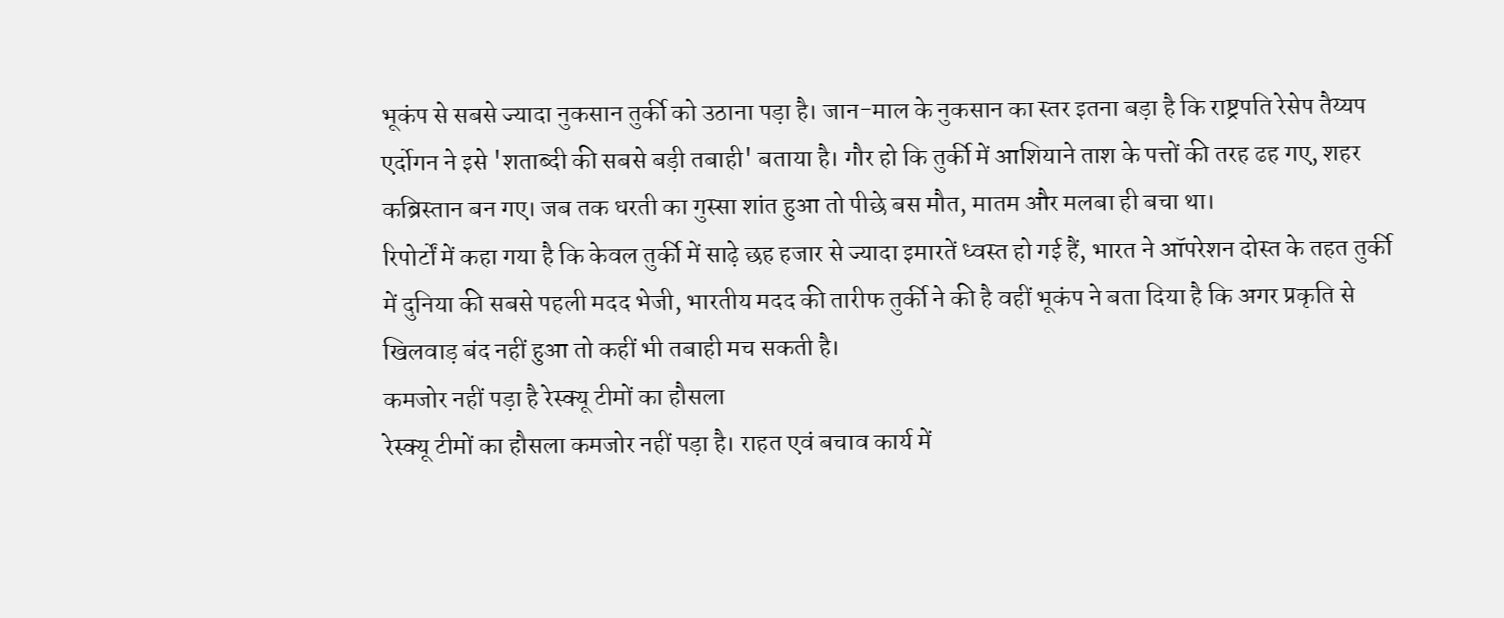भूकंप से सबसे ज्यादा नुकसान तुर्की को उठाना पड़ा है। जान-माल के नुकसान का स्तर इतना बड़ा है कि राष्ट्रपति रेसेप तैय्यप एर्दोगन ने इसे 'शताब्दी की सबसे बड़ी तबाही' बताया है। गौर हो कि तुर्की में आशियाने ताश के पत्तों की तरह ढह गए, शहर कब्रिस्तान बन गए। जब तक धरती का गुस्सा शांत हुआ तो पीछे बस मौत, मातम और मलबा ही बचा था।
रिपोर्टों में कहा गया है कि केवल तुर्की में साढ़े छह हजार से ज्यादा इमारतें ध्वस्त हो गई हैं, भारत ने ऑपरेशन दोस्त के तहत तुर्की में दुनिया की सबसे पहली मदद भेजी, भारतीय मदद की तारीफ तुर्की ने की है वहीं भूकंप ने बता दिया है कि अगर प्रकृति से खिलवाड़ बंद नहीं हुआ तो कहीं भी तबाही मच सकती है।
कमजोर नहीं पड़ा है रेस्क्यू टीमों का हौसला
रेस्क्यू टीमों का हौसला कमजोर नहीं पड़ा है। राहत एवं बचाव कार्य में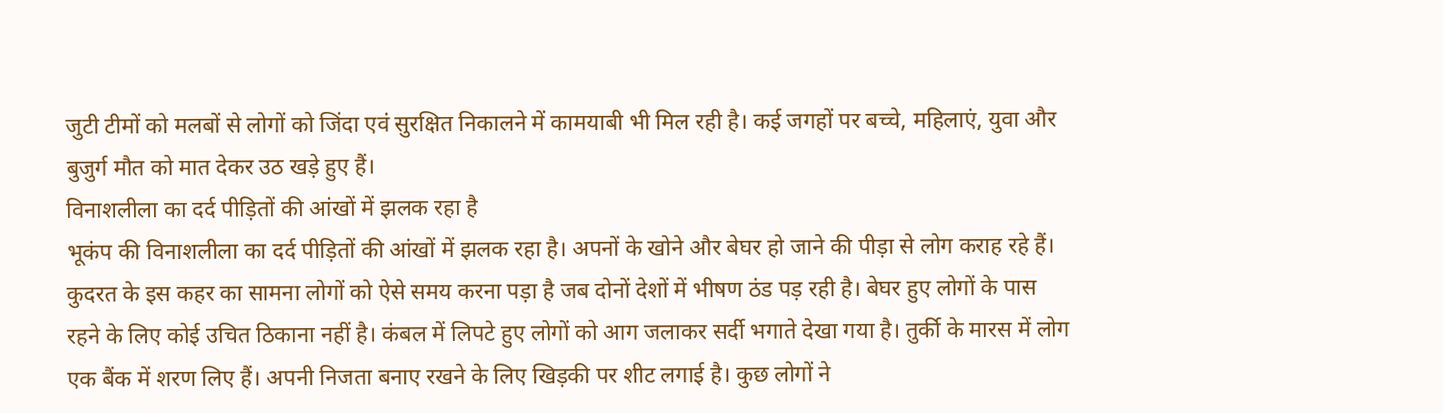जुटी टीमों को मलबों से लोगों को जिंदा एवं सुरक्षित निकालने में कामयाबी भी मिल रही है। कई जगहों पर बच्चे, महिलाएं, युवा और बुजुर्ग मौत को मात देकर उठ खड़े हुए हैं।
विनाशलीला का दर्द पीड़ितों की आंखों में झलक रहा है
भूकंप की विनाशलीला का दर्द पीड़ितों की आंखों में झलक रहा है। अपनों के खोने और बेघर हो जाने की पीड़ा से लोग कराह रहे हैं। कुदरत के इस कहर का सामना लोगों को ऐसे समय करना पड़ा है जब दोनों देशों में भीषण ठंड पड़ रही है। बेघर हुए लोगों के पास रहने के लिए कोई उचित ठिकाना नहीं है। कंबल में लिपटे हुए लोगों को आग जलाकर सर्दी भगाते देखा गया है। तुर्की के मारस में लोग एक बैंक में शरण लिए हैं। अपनी निजता बनाए रखने के लिए खिड़की पर शीट लगाई है। कुछ लोगों ने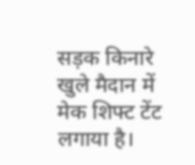सड़क किनारे खुले मैदान में मेक शिफ्ट टेंट लगाया है।